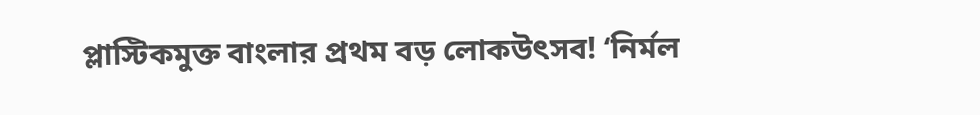প্লাস্টিকমুক্ত বাংলার প্রথম বড় লোকউৎসব! ‘নির্মল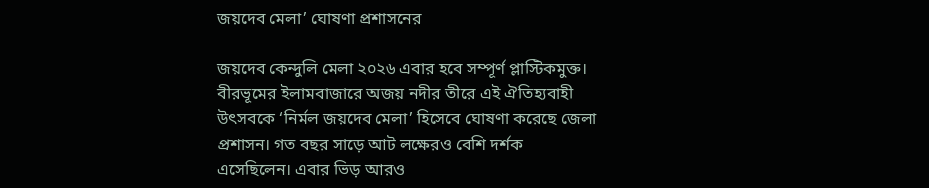জয়দেব মেলা’ ঘোষণা প্রশাসনের

জয়দেব কেন্দুলি মেলা ২০২৬ এবার হবে সম্পূর্ণ প্লাস্টিকমুক্ত। বীরভূমের ইলামবাজারে অজয় নদীর তীরে এই ঐতিহ্যবাহী উৎসবকে ‘নির্মল জয়দেব মেলা’ হিসেবে ঘোষণা করেছে জেলা প্রশাসন। গত বছর সাড়ে আট লক্ষেরও বেশি দর্শক এসেছিলেন। এবার ভিড় আরও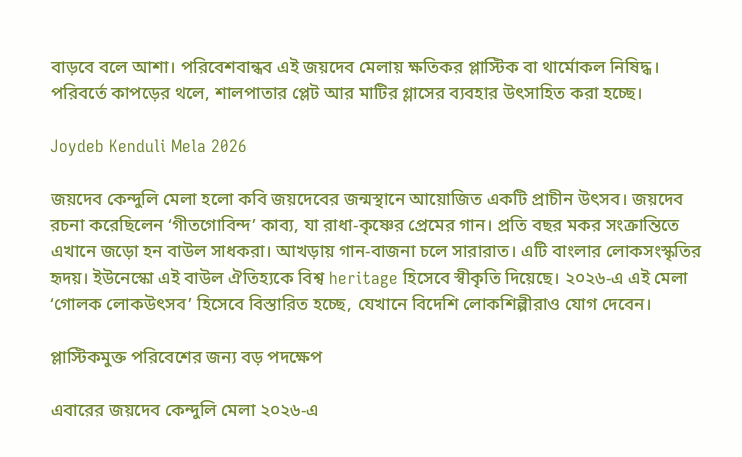বাড়বে বলে আশা। পরিবেশবান্ধব এই জয়দেব মেলায় ক্ষতিকর প্লাস্টিক বা থার্মোকল নিষিদ্ধ। পরিবর্তে কাপড়ের থলে, শালপাতার প্লেট আর মাটির গ্লাসের ব্যবহার উৎসাহিত করা হচ্ছে।

Joydeb Kenduli Mela 2026

জয়দেব কেন্দুলি মেলা হলো কবি জয়দেবের জন্মস্থানে আয়োজিত একটি প্রাচীন উৎসব। জয়দেব রচনা করেছিলেন ‘গীতগোবিন্দ’ কাব্য, যা রাধা-কৃষ্ণের প্রেমের গান। প্রতি বছর মকর সংক্রান্তিতে এখানে জড়ো হন বাউল সাধকরা। আখড়ায় গান-বাজনা চলে সারারাত। এটি বাংলার লোকসংস্কৃতির হৃদয়। ইউনেস্কো এই বাউল ঐতিহ্যকে বিশ্ব heritage হিসেবে স্বীকৃতি দিয়েছে। ২০২৬-এ এই মেলা ‘গোলক লোকউৎসব’ হিসেবে বিস্তারিত হচ্ছে, যেখানে বিদেশি লোকশিল্পীরাও যোগ দেবেন।

প্লাস্টিকমুক্ত পরিবেশের জন্য বড় পদক্ষেপ

এবারের জয়দেব কেন্দুলি মেলা ২০২৬-এ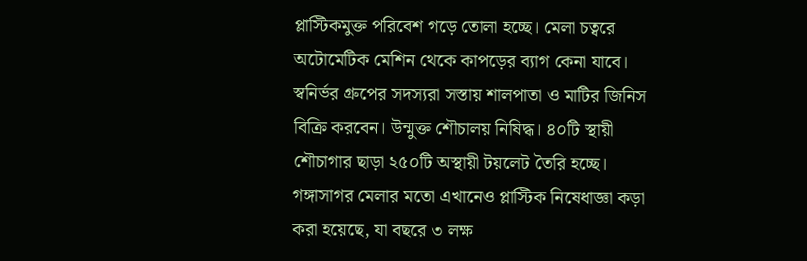প্লাস্টিকমুক্ত পরিবেশ গড়ে তোলা হচ্ছে। মেলা চত্বরে অটোমেটিক মেশিন থেকে কাপড়ের ব্যাগ কেনা যাবে। স্বনির্ভর গ্রুপের সদস্যরা সস্তায় শালপাতা ও মাটির জিনিস বিক্রি করবেন। উন্মুক্ত শৌচালয় নিষিদ্ধ। ৪০টি স্থায়ী শৌচাগার ছাড়া ২৫০টি অস্থায়ী টয়লেট তৈরি হচ্ছে। গঙ্গাসাগর মেলার মতো এখানেও প্লাস্টিক নিষেধাজ্ঞা কড়া করা হয়েছে, যা বছরে ৩ লক্ষ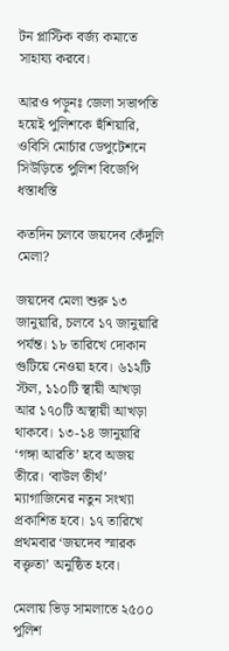টন প্লাস্টিক বর্জ্য কমাতে সাহায্য করবে।

আরও পড়ুনঃ জেলা সভাপতি হয়েই পুলিশকে হুঁশিয়ারি, ওবিসি মোর্চার ডেপুটেশনে সিউড়িতে পুলিশ বিজেপি ধস্তাধস্তি

কতদিন চলবে জয়দেব কেঁদুলি মেলা?

জয়দেব মেলা শুরু ১৩ জানুয়ারি, চলবে ১৭ জানুয়ারি পর্যন্ত। ১৮ তারিখে দোকান গুটিয়ে নেওয়া হবে। ৬১২টি স্টল, ১১০টি স্থায়ী আখড়া আর ১৭০টি অস্থায়ী আখড়া থাকবে। ১৩-১৪ জানুয়ারি ‘গঙ্গা আরতি’ হবে অজয় তীরে। ‘বাউল তীর্থ’ ম্যাগাজিনের নতুন সংখ্যা প্রকাশিত হবে। ১৭ তারিখে প্রথমবার ‘জয়দেব স্মারক বক্তৃতা’ অনুষ্ঠিত হবে।

মেলায় ভিড় সামলাতে ২৫০০ পুলিশ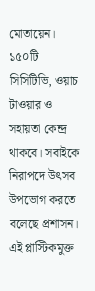মোতায়েন। ১৫০টি সিসিটিভি, ওয়াচ টাওয়ার ও সহায়তা কেন্দ্র থাকবে। সবাইকে নিরাপদে উৎসব উপভোগ করতে বলেছে প্রশাসন। এই প্লাস্টিকমুক্ত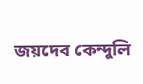জয়দেব কেন্দুলি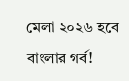মেলা ২০২৬ হবে বাংলার গর্ব!